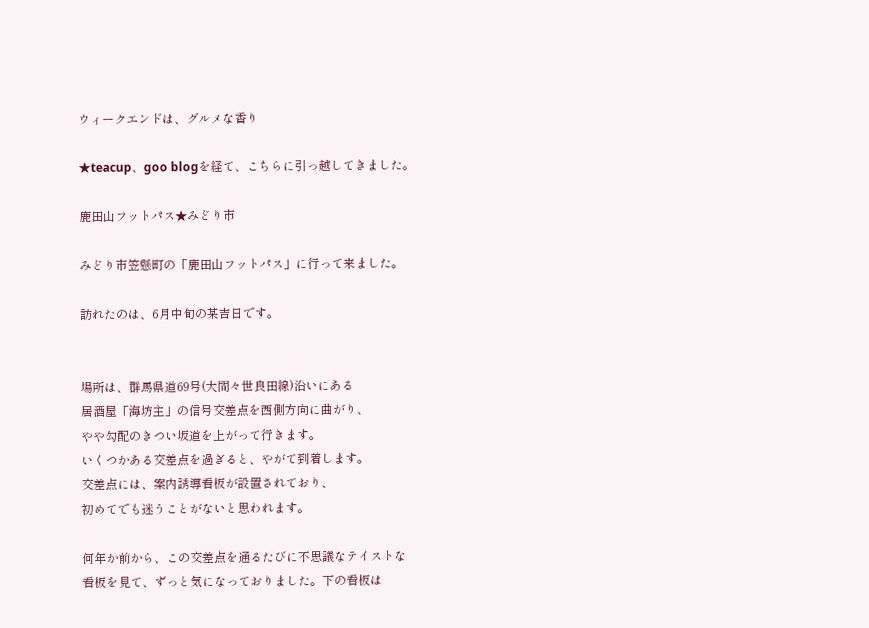ウィークエンドは、グルメな香り

★teacup、goo blogを経て、こちらに引っ越してきました。

鹿田山フットパス★みどり市

みどり市笠懸町の「鹿田山フットパス」に行って来ました。

訪れたのは、6月中旬の某吉日です。


場所は、群馬県道69号(大間々世良田線)沿いにある
居酒屋「海坊主」の信号交差点を西側方向に曲がり、
やや勾配のきつい坂道を上がって行きます。
いくつかある交差点を過ぎると、やがて到着します。
交差点には、案内誘導看板が設置されており、
初めてでも迷うことがないと思われます。

何年か前から、この交差点を通るたびに不思議なテイストな
看板を見て、ずっと気になっておりました。下の看板は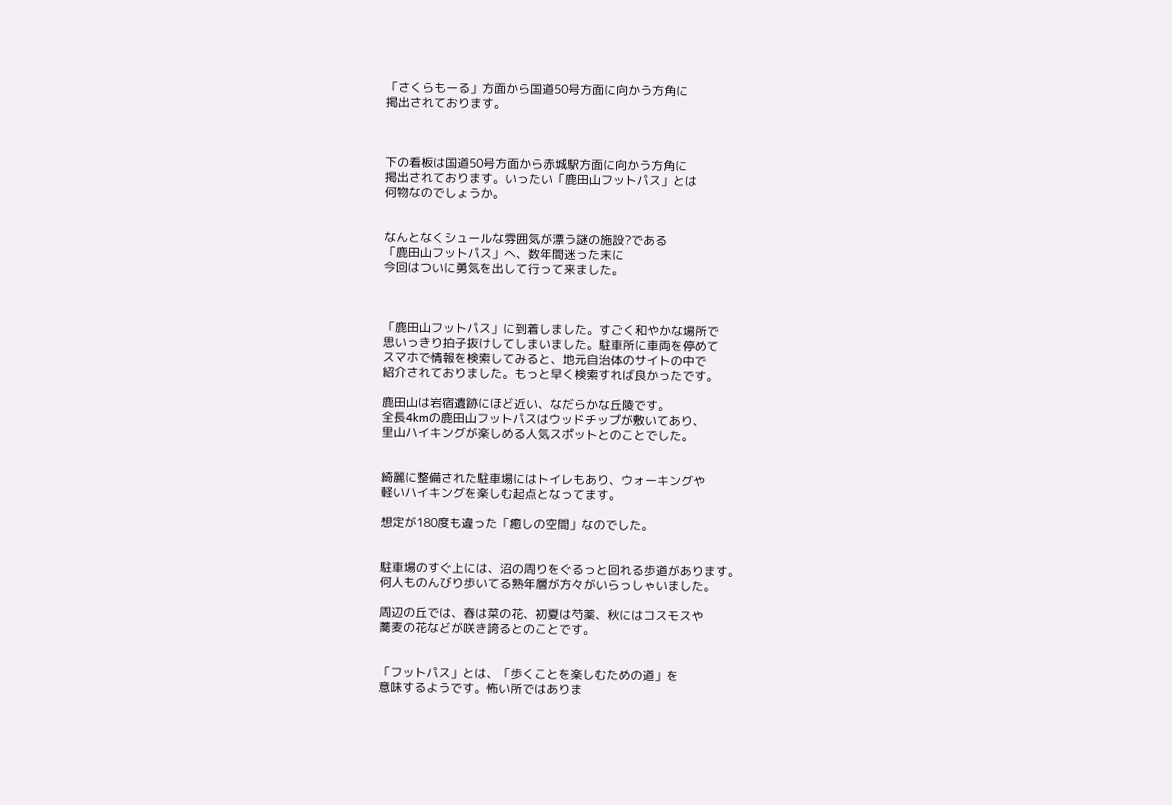「さくらもーる」方面から国道50号方面に向かう方角に
掲出されております。



下の看板は国道50号方面から赤城駅方面に向かう方角に
掲出されております。いったい「鹿田山フットパス」とは
何物なのでしょうか。


なんとなくシュールな雰囲気が漂う謎の施設?である
「鹿田山フットパス」へ、数年間迷った末に
今回はついに勇気を出して行って来ました。



「鹿田山フットパス」に到着しました。すごく和やかな場所で
思いっきり拍子抜けしてしまいました。駐車所に車両を停めて
スマホで情報を検索してみると、地元自治体のサイトの中で
紹介されておりました。もっと早く検索すれば良かったです。

鹿田山は岩宿遺跡にほど近い、なだらかな丘陵です。
全長4kmの鹿田山フットパスはウッドチップが敷いてあり、
里山ハイキングが楽しめる人気スポットとのことでした。


綺麗に整備された駐車場にはトイレもあり、ウォーキングや
軽いハイキングを楽しむ起点となってます。

想定が180度も違った「癒しの空間」なのでした。


駐車場のすぐ上には、沼の周りをぐるっと回れる歩道があります。
何人ものんびり歩いてる熟年層が方々がいらっしゃいました。

周辺の丘では、春は菜の花、初夏は芍薬、秋にはコスモスや
蕎麦の花などが咲き誇るとのことです。


「フットパス」とは、「歩くことを楽しむための道」を
意味するようです。怖い所ではありま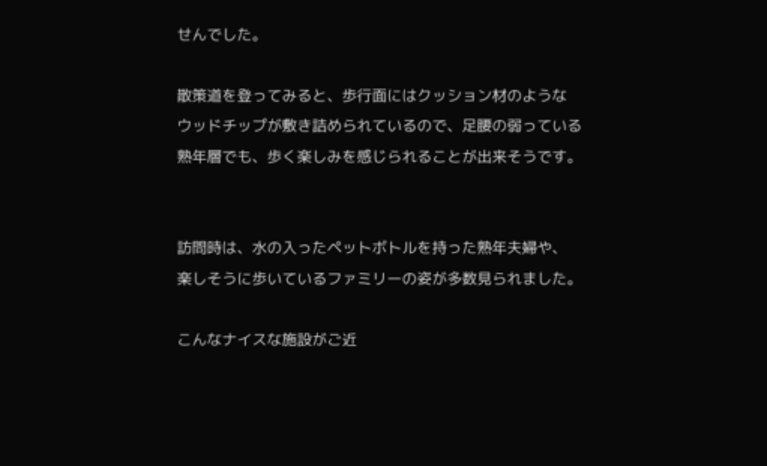せんでした。

散策道を登ってみると、歩行面にはクッション材のような
ウッドチップが敷き詰められているので、足腰の弱っている
熟年層でも、歩く楽しみを感じられることが出来そうです。


訪問時は、水の入ったペットボトルを持った熟年夫婦や、
楽しそうに歩いているファミリーの姿が多数見られました。

こんなナイスな施設がご近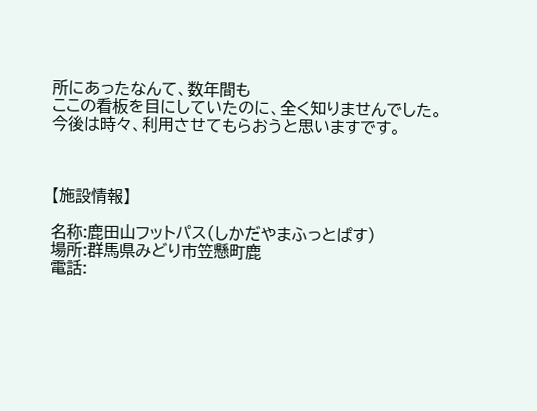所にあったなんて、数年間も
ここの看板を目にしていたのに、全く知りませんでした。
今後は時々、利用させてもらおうと思いますです。



【施設情報】

名称:鹿田山フットパス(しかだやまふっとぱす)
場所:群馬県みどり市笠懸町鹿
電話: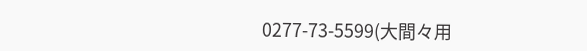0277-73-5599(大間々用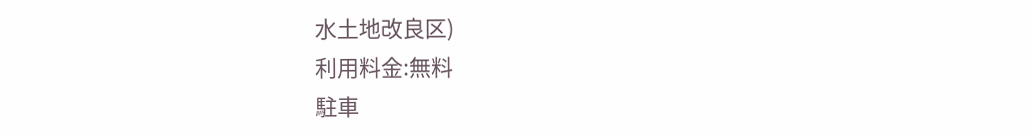水土地改良区)
利用料金:無料
駐車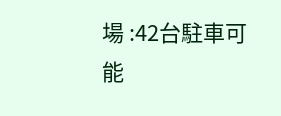場 :42台駐車可能